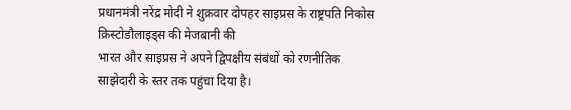प्रधानमंत्री नरेंद्र मोदी ने शुक्रवार दोपहर साइप्रस के राष्ट्रपति निकोस क्रिस्टोडौलाइड्स की मेजबानी की
भारत और साइप्रस ने अपने द्विपक्षीय संबंधों को रणनीतिक साझेदारी के स्तर तक पहुंचा दिया है।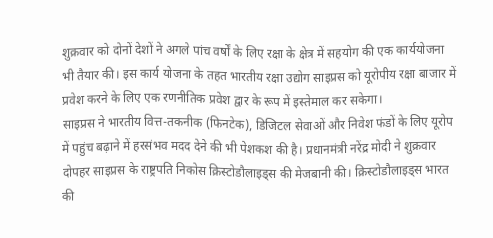शुक्रवार को दोनों देशों ने अगले पांच वर्षों के लिए रक्षा के क्षेत्र में सहयोग की एक कार्ययोजना भी तैयार की। इस कार्य योजना के तहत भारतीय रक्षा उद्योग साइप्रस को यूरोपीय रक्षा बाजार में प्रवेश करने के लिए एक रणनीतिक प्रवेश द्वार के रूप में इस्तेमाल कर सकेगा।
साइप्रस ने भारतीय वित्त-तकनीक (फिनटेक), डिजिटल सेवाओं और निवेश फंडों के लिए यूरोप में पहुंच बढ़ाने में हरसंभव मदद देने की भी पेशकश की है। प्रधानमंत्री नरेंद्र मोदी ने शुक्रवार दोपहर साइप्रस के राष्ट्रपति निकोस क्रिस्टोडौलाइड्स की मेजबानी की। क्रिस्टोडौलाइड्स भारत की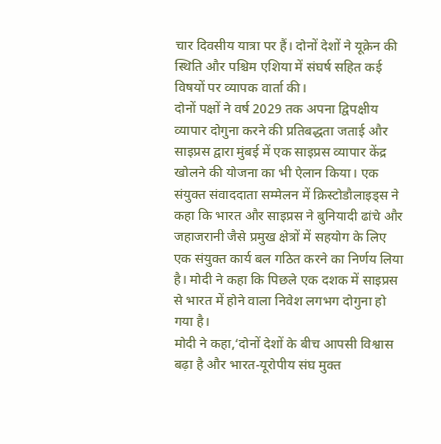चार दिवसीय यात्रा पर हैं। दोनों देशों ने यूक्रेन की स्थिति और पश्चिम एशिया में संघर्ष सहित कई विषयों पर व्यापक वार्ता की।
दोनों पक्षों ने वर्ष 2029 तक अपना द्विपक्षीय व्यापार दोगुना करने की प्रतिबद्धता जताई और साइप्रस द्वारा मुंबई में एक साइप्रस व्यापार केंद्र खोलने की योजना का भी ऐलान किया। एक संयुक्त संवाददाता सम्मेलन में क्रिस्टोडौलाइड्स ने कहा कि भारत और साइप्रस ने बुनियादी ढांचे और जहाजरानी जैसे प्रमुख क्षेत्रों में सहयोग के लिए एक संयुक्त कार्य बल गठित करने का निर्णय लिया है। मोदी ने कहा कि पिछले एक दशक में साइप्रस से भारत में होने वाला निवेश लगभग दोगुना हो गया है।
मोदी ने कहा,‘दोनों देशों के बीच आपसी विश्वास बढ़ा है और भारत-यूरोपीय संघ मुक्त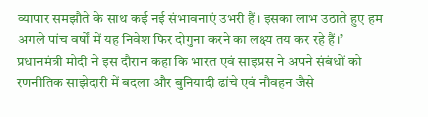व्यापार समझौते के साथ कई नई संभावनाएं उभरी हैं। इसका लाभ उठाते हुए हम अगले पांच वर्षों में यह निवेश फिर दोगुना करने का लक्ष्य तय कर रहे हैं।’
प्रधानमंत्री मोदी ने इस दौरान कहा कि भारत एवं साइप्रस ने अपने संबंधों को रणनीतिक साझेदारी में बदला और बुनियादी ढांचे एवं नौवहन जैसे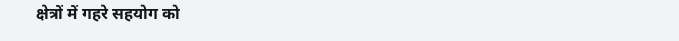क्षेत्रों में गहरे सहयोग को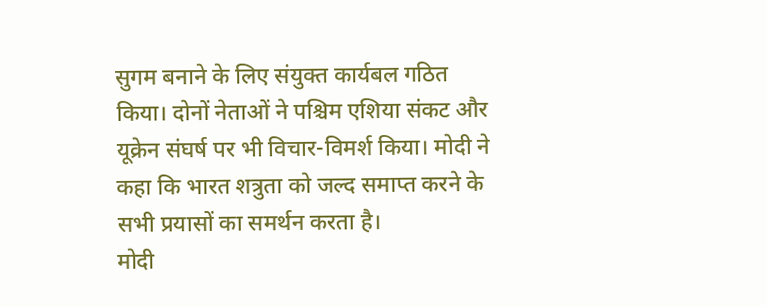सुगम बनाने के लिए संयुक्त कार्यबल गठित किया। दोनों नेताओं ने पश्चिम एशिया संकट और यूक्रेन संघर्ष पर भी विचार-विमर्श किया। मोदी ने कहा कि भारत शत्रुता को जल्द समाप्त करने के सभी प्रयासों का समर्थन करता है।
मोदी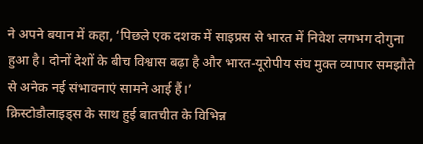ने अपने बयान में कहा, ‘पिछले एक दशक में साइप्रस से भारत में निवेश लगभग दोगुना हुआ है। दोनों देशों के बीच विश्वास बढ़ा है और भारत-यूरोपीय संघ मुक्त व्यापार समझौते से अनेक नई संभावनाएं सामने आई हैं।’
क्रिस्टोडौलाइड्स के साथ हुई बातचीत के विभिन्न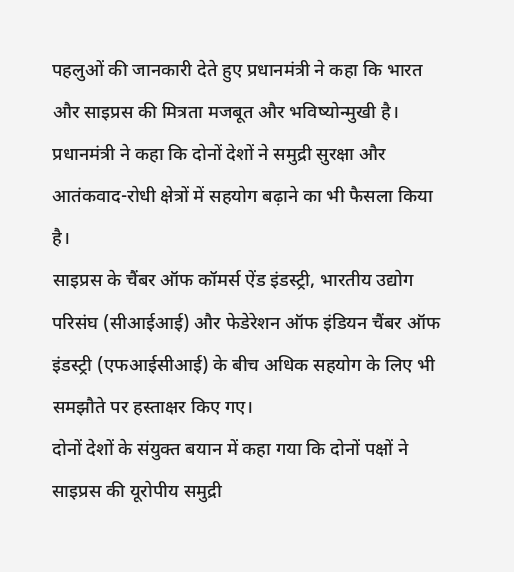पहलुओं की जानकारी देते हुए प्रधानमंत्री ने कहा कि भारत और साइप्रस की मित्रता मजबूत और भविष्योन्मुखी है। प्रधानमंत्री ने कहा कि दोनों देशों ने समुद्री सुरक्षा और आतंकवाद-रोधी क्षेत्रों में सहयोग बढ़ाने का भी फैसला किया है।
साइप्रस के चैंबर ऑफ कॉमर्स ऐंड इंडस्ट्री, भारतीय उद्योग परिसंघ (सीआईआई) और फेडेरेशन ऑफ इंडियन चैंबर ऑफ इंडस्ट्री (एफआईसीआई) के बीच अधिक सहयोग के लिए भी समझौते पर हस्ताक्षर किए गए।
दोनों देशों के संयुक्त बयान में कहा गया कि दोनों पक्षों ने साइप्रस की यूरोपीय समुद्री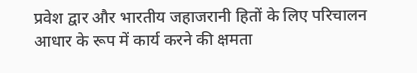प्रवेश द्वार और भारतीय जहाजरानी हितों के लिए परिचालन आधार के रूप में कार्य करने की क्षमता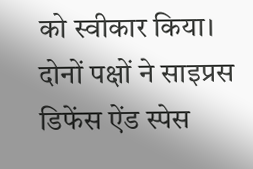को स्वीकार किया। दोनों पक्षों ने साइप्रस डिफेंस ऐंड स्पेस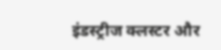इंडस्ट्रीज क्लस्टर और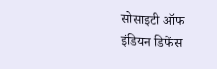सोसाइटी ऑफ इंडियन डिफेंस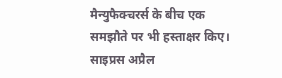मैन्युफैक्चरर्स के बीच एक समझौते पर भी हस्ताक्षर किए। साइप्रस अप्रैल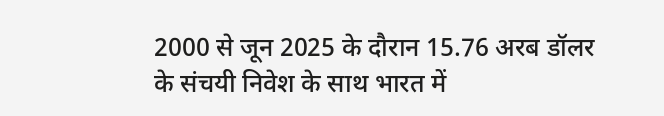2000 से जून 2025 के दौरान 15.76 अरब डॉलर के संचयी निवेश के साथ भारत में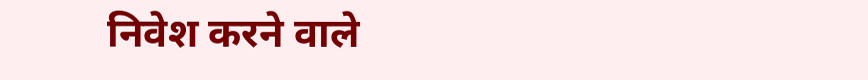निवेश करने वाले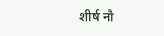शीर्ष नौ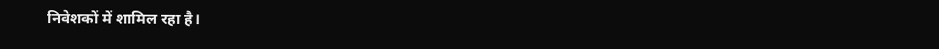निवेशकों में शामिल रहा है।